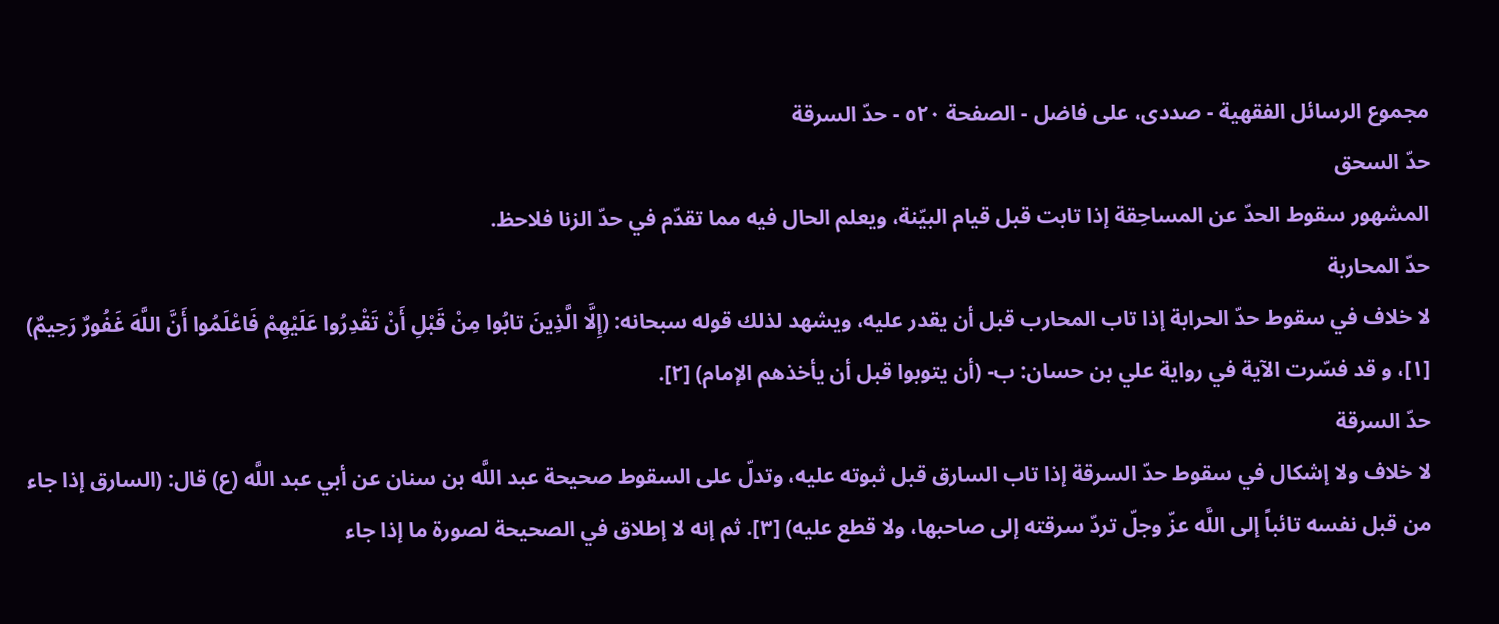مجموع الرسائل الفقهية - صددى، على فاضل - الصفحة ٥٢٠ - حدّ السرقة
حدّ السحق
المشهور سقوط الحدّ عن المساحِقة إذا تابت قبل قيام البيّنة، ويعلم الحال فيه مما تقدّم في حدّ الزنا فلاحظ.
حدّ المحاربة
لا خلاف في سقوط حدّ الحرابة إذا تاب المحارب قبل أن يقدر عليه، ويشهد لذلك قوله سبحانه: (إِلَّا الَّذِينَ تابُوا مِنْ قَبْلِ أَنْ تَقْدِرُوا عَلَيْهِمْ فَاعْلَمُوا أَنَّ اللَّهَ غَفُورٌ رَحِيمٌ) [١]، و قد فسّرت الآية في رواية علي بن حسان: ب- (أن يتوبوا قبل أن يأخذهم الإمام) [٢].
حدّ السرقة
لا خلاف ولا إشكال في سقوط حدّ السرقة إذا تاب السارق قبل ثبوته عليه، وتدلّ على السقوط صحيحة عبد اللَّه بن سنان عن أبي عبد اللَّه (ع) قال: (السارق إذا جاء من قبل نفسه تائباً إلى اللَّه عزّ وجلّ تردّ سرقته إلى صاحبها، ولا قطع عليه) [٣]. ثم إنه لا إطلاق في الصحيحة لصورة ما إذا جاء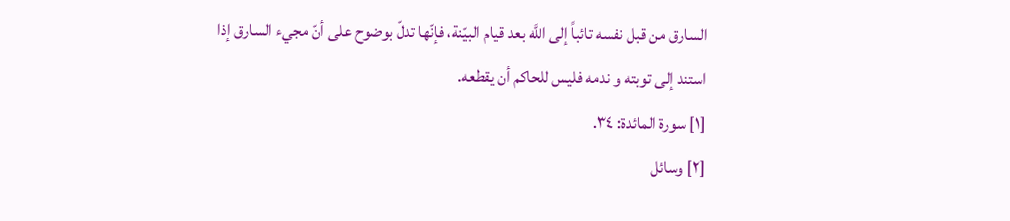السارق من قبل نفسه تائباً إلى اللَّه بعد قيام البيّنة، فإنّها تدلّ بوضوح على أنّ مجيء السارق إذا استند إلى توبته و ندمه فليس للحاكم أن يقطعه.
[١] سورة المائدة: ٣٤.
[٢] وسائل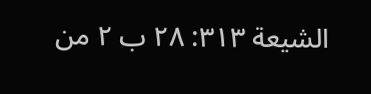الشيعة ٣١٣: ٢٨ ب ٢ من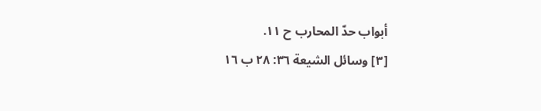أبواب حدّ المحارب ح ١١.
[٣] وسائل الشيعة ٣٦: ٢٨ ب ١٦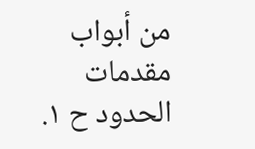من أبواب مقدمات الحدود ح ١.